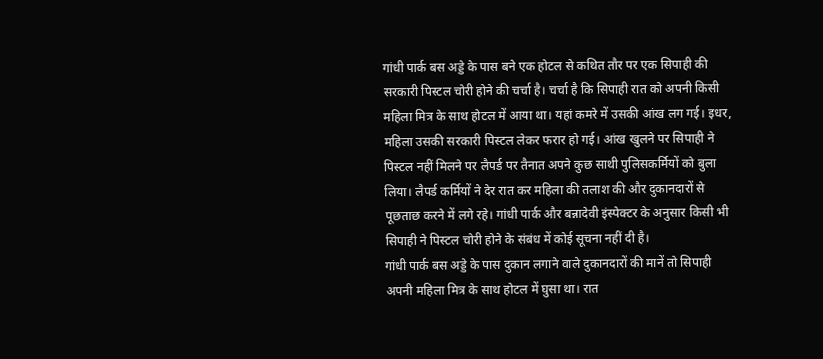गांधी पार्क बस अड्डे के पास बने एक होटल से कथित तौर पर एक सिपाही की सरकारी पिस्टल चोरी होने की चर्चा है। चर्चा है कि सिपाही रात को अपनी किसी महिला मित्र के साथ होटल में आया था। यहां कमरे में उसकी आंख लग गई। इधर, महिला उसकी सरकारी पिस्टल लेकर फरार हो गई। आंख खुलने पर सिपाही ने पिस्टल नहीं मिलने पर लैपर्ड पर तैनात अपने कुछ साथी पुलिसकर्मियों को बुला लिया। लैपर्ड कर्मियों ने देर रात कर महिला की तलाश की और दुकानदारों से पूछताछ करने में लगे रहे। गांधी पार्क और बन्नादेवी इंस्पेक्टर के अनुसार किसी भी सिपाही ने पिस्टल चोरी होने के संबंध में कोई सूचना नहीं दी है।
गांधी पार्क बस अड्डे के पास दुकान लगाने वाले दुकानदारों की मानें तो सिपाही अपनी महिला मित्र के साथ होटल में घुसा था। रात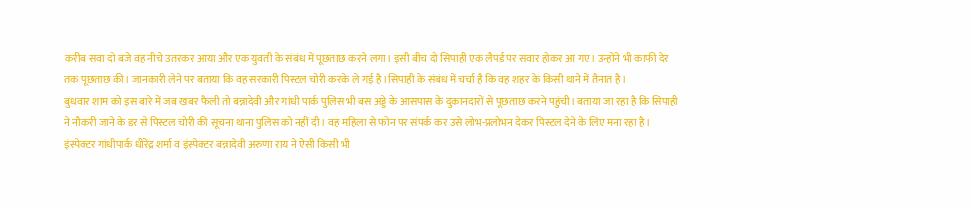करीब सवा दो बजे वह नीचे उतरकर आया और एक युवती के संबंध में पूछताछ करने लगा। इसी बीच दो सिपाही एक लैपर्ड पर सवार होकर आ गए। उन्होंने भी काफी देर तक पूछताछ की। जानकारी लेने पर बताया कि वह सरकारी पिस्टल चोरी करके ले गई है।सिपाही के संबंध में चर्चा है कि वह शहर के किसी थाने में तैनात है।
बुधवार शाम को इस बारे में जब खबर फैली तो बन्नादेवी और गांधी पार्क पुलिस भी बस अड्डे के आसपास के दुकानदारों से पूछताछ करने पहुंची। बताया जा रहा है कि सिपाही ने नौकरी जाने के डर से पिस्टल चोरी की सूचना थाना पुलिस को नहीं दी। वह महिला से फोन पर संपर्क कर उसे लोभ-प्रलोभन देकर पिस्टल देने के लिए मना रहा है। इंस्पेक्टर गांधीपार्क धीरेंद्र शर्मा व इंस्पेक्टर बन्नादेवी अरुणा राय ने ऐसी किसी भी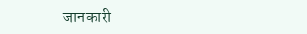जानकारी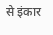से इंकार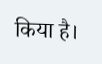किया है।